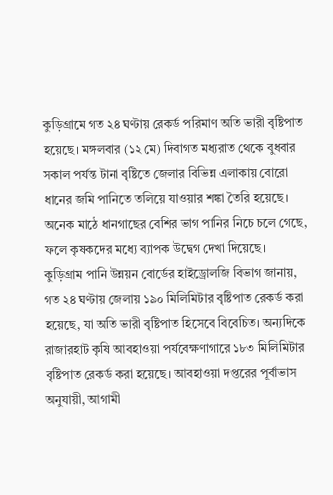কুড়িগ্রামে গত ২৪ ঘণ্টায় রেকর্ড পরিমাণ অতি ভারী বৃষ্টিপাত হয়েছে। মঙ্গলবার (১২ মে) দিবাগত মধ্যরাত থেকে বুধবার সকাল পর্যন্ত টানা বৃষ্টিতে জেলার বিভিন্ন এলাকায় বোরো ধানের জমি পানিতে তলিয়ে যাওয়ার শঙ্কা তৈরি হয়েছে। অনেক মাঠে ধানগাছের বেশির ভাগ পানির নিচে চলে গেছে, ফলে কৃষকদের মধ্যে ব্যাপক উদ্বেগ দেখা দিয়েছে।
কুড়িগ্রাম পানি উন্নয়ন বোর্ডের হাইড্রোলজি বিভাগ জানায়, গত ২৪ ঘণ্টায় জেলায় ১৯০ মিলিমিটার বৃষ্টিপাত রেকর্ড করা হয়েছে, যা অতি ভারী বৃষ্টিপাত হিসেবে বিবেচিত। অন্যদিকে রাজারহাট কৃষি আবহাওয়া পর্যবেক্ষণাগারে ১৮৩ মিলিমিটার বৃষ্টিপাত রেকর্ড করা হয়েছে। আবহাওয়া দপ্তরের পূর্বাভাস অনুযায়ী, আগামী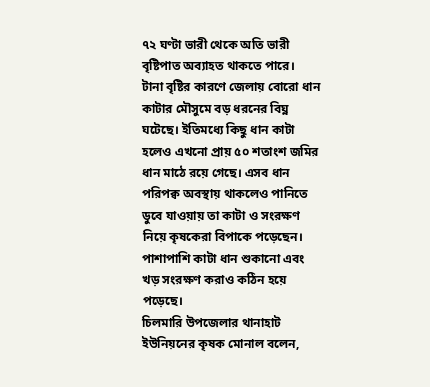৭২ ঘণ্টা ভারী থেকে অতি ভারী বৃষ্টিপাত অব্যাহত থাকতে পারে।
টানা বৃষ্টির কারণে জেলায় বোরো ধান কাটার মৌসুমে বড় ধরনের বিঘ্ন ঘটেছে। ইতিমধ্যে কিছু ধান কাটা হলেও এখনো প্রায় ৫০ শতাংশ জমির ধান মাঠে রয়ে গেছে। এসব ধান পরিপক্ব অবস্থায় থাকলেও পানিতে ডুবে যাওয়ায় তা কাটা ও সংরক্ষণ নিয়ে কৃষকেরা বিপাকে পড়েছেন। পাশাপাশি কাটা ধান শুকানো এবং খড় সংরক্ষণ করাও কঠিন হয়ে পড়েছে।
চিলমারি উপজেলার থানাহাট ইউনিয়নের কৃষক মোনাল বলেন,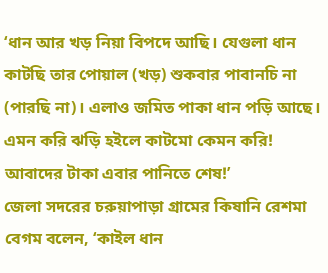‘ধান আর খড় নিয়া বিপদে আছি। যেগুলা ধান কাটছি তার পোয়াল (খড়) শুকবার পাবানচি না (পারছি না)। এলাও জমিত পাকা ধান পড়ি আছে। এমন করি ঝড়ি হইলে কাটমো কেমন করি! আবাদের টাকা এবার পানিতে শেষ!’
জেলা সদরের চরুয়াপাড়া গ্রামের কিষানি রেশমা বেগম বলেন, ‘কাইল ধান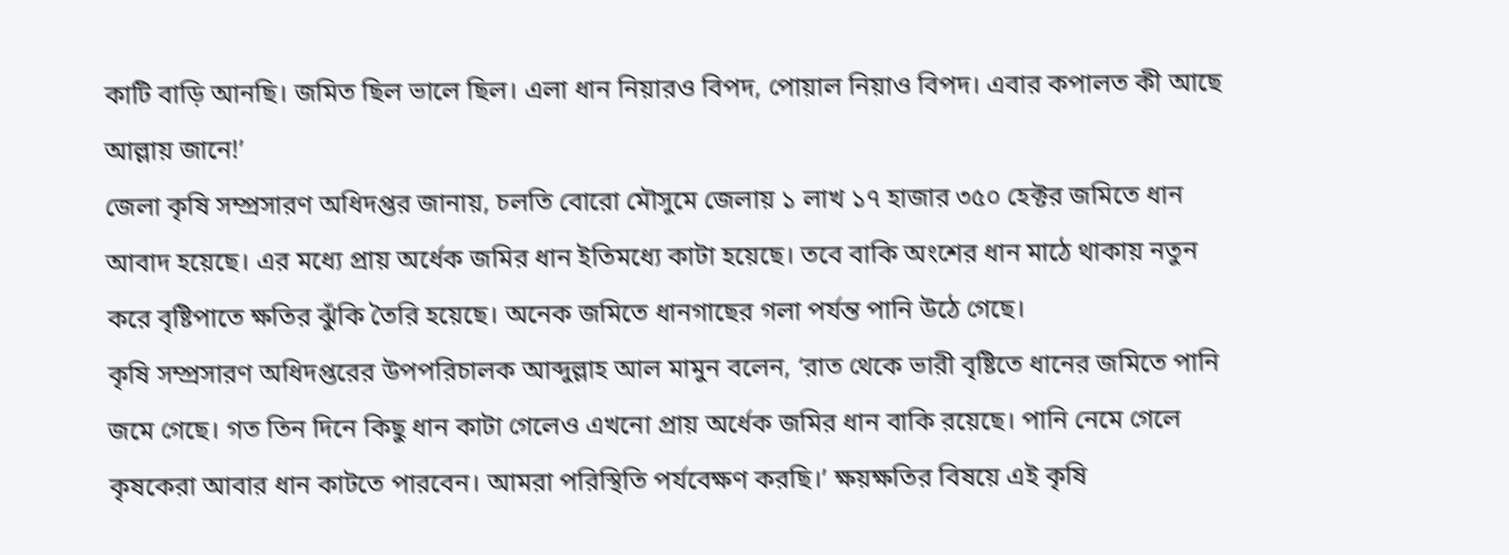কাটি বাড়ি আনছি। জমিত ছিল ভালে ছিল। এলা ধান নিয়ারও বিপদ, পোয়াল নিয়াও বিপদ। এবার কপালত কী আছে আল্লায় জানে!’
জেলা কৃষি সম্প্রসারণ অধিদপ্তর জানায়, চলতি বোরো মৌসুমে জেলায় ১ লাখ ১৭ হাজার ৩৫০ হেক্টর জমিতে ধান আবাদ হয়েছে। এর মধ্যে প্রায় অর্ধেক জমির ধান ইতিমধ্যে কাটা হয়েছে। তবে বাকি অংশের ধান মাঠে থাকায় নতুন করে বৃষ্টিপাতে ক্ষতির ঝুঁকি তৈরি হয়েছে। অনেক জমিতে ধানগাছের গলা পর্যন্ত পানি উঠে গেছে।
কৃষি সম্প্রসারণ অধিদপ্তরের উপপরিচালক আব্দুল্লাহ আল মামুন বলেন, ‘রাত থেকে ভারী বৃষ্টিতে ধানের জমিতে পানি জমে গেছে। গত তিন দিনে কিছু ধান কাটা গেলেও এখনো প্রায় অর্ধেক জমির ধান বাকি রয়েছে। পানি নেমে গেলে কৃষকেরা আবার ধান কাটতে পারবেন। আমরা পরিস্থিতি পর্যবেক্ষণ করছি।’ ক্ষয়ক্ষতির বিষয়ে এই কৃষি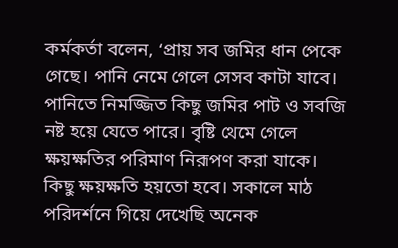কর্মকর্তা বলেন, ‘প্রায় সব জমির ধান পেকে গেছে। পানি নেমে গেলে সেসব কাটা যাবে। পানিতে নিমজ্জিত কিছু জমির পাট ও সবজি নষ্ট হয়ে যেতে পারে। বৃষ্টি থেমে গেলে ক্ষয়ক্ষতির পরিমাণ নিরূপণ করা যাকে। কিছু ক্ষয়ক্ষতি হয়তো হবে। সকালে মাঠ পরিদর্শনে গিয়ে দেখেছি অনেক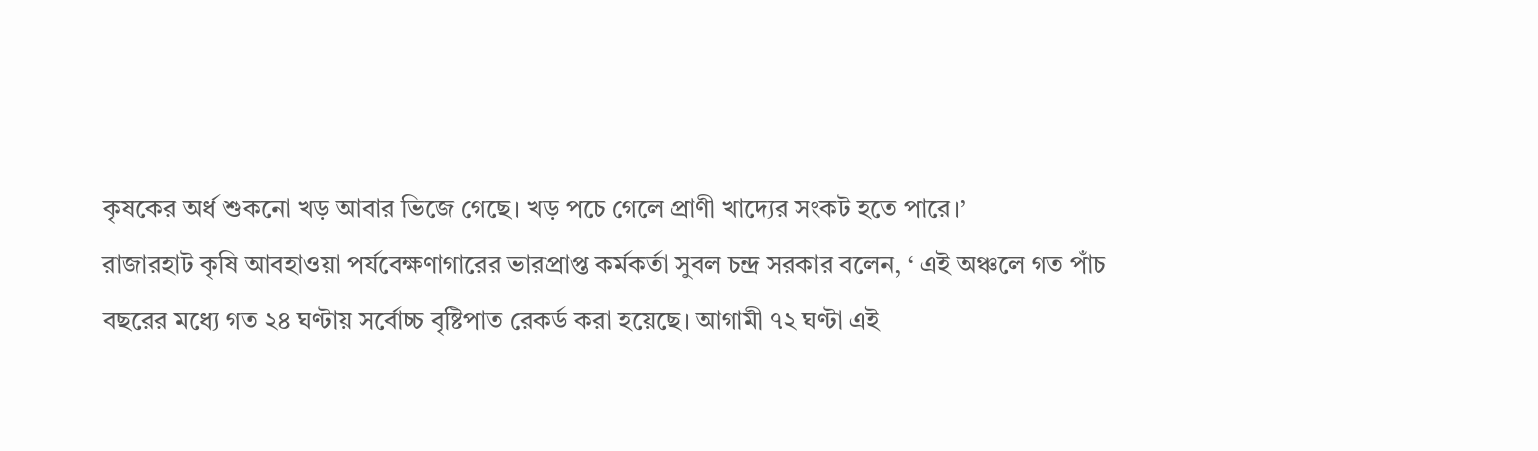কৃষকের অর্ধ শুকনো খড় আবার ভিজে গেছে। খড় পচে গেলে প্রাণী খাদ্যের সংকট হতে পারে।’
রাজারহাট কৃষি আবহাওয়া পর্যবেক্ষণাগারের ভারপ্রাপ্ত কর্মকর্তা সুবল চন্দ্র সরকার বলেন, ‘ এই অঞ্চলে গত পাঁচ বছরের মধ্যে গত ২৪ ঘণ্টায় সর্বোচ্চ বৃষ্টিপাত রেকর্ড করা হয়েছে। আগামী ৭২ ঘণ্টা এই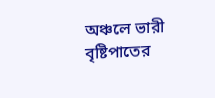অঞ্চলে ভারী বৃষ্টিপাতের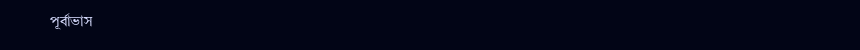পূর্বাভাস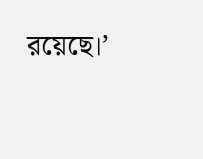রয়েছে।’